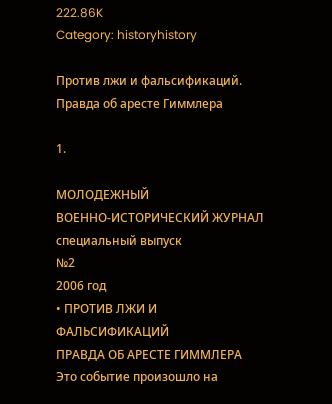222.86K
Category: historyhistory

Против лжи и фальсификаций. Правда об аресте Гиммлера

1.

МОЛОДЕЖНЫЙ
ВОЕННО-ИСТОРИЧЕСКИЙ ЖУРНАЛ
специальный выпуск
№2
2006 год
• ПРОТИВ ЛЖИ И ФАЛЬСИФИКАЦИЙ
ПРАВДА ОБ АРЕСТЕ ГИММЛЕРА
Это событие произошло на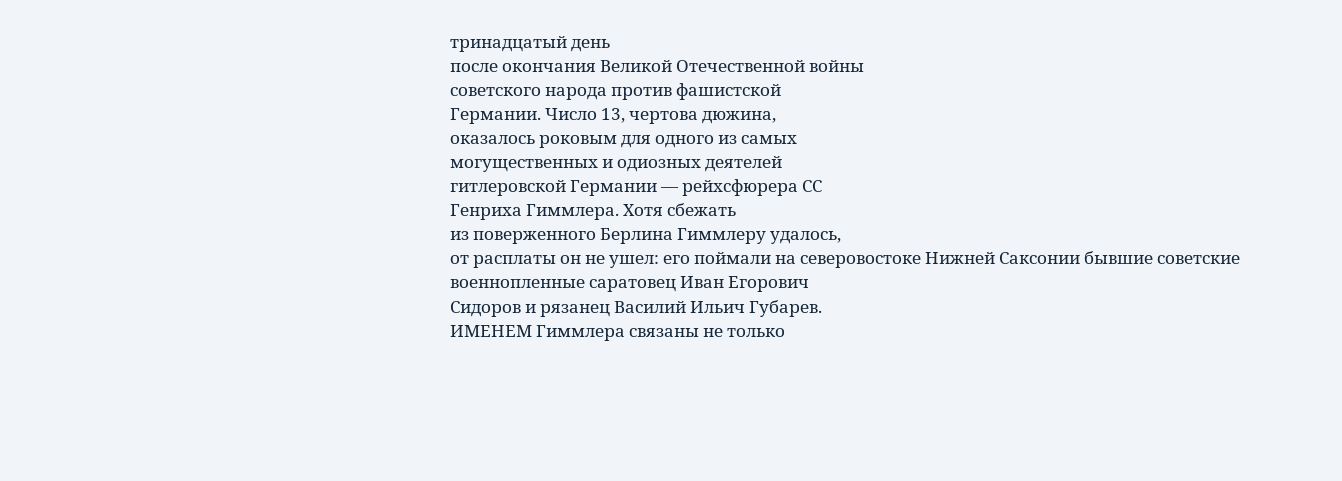тринадцатый день
после окончания Великой Отечественной войны
советского народа против фашистской
Германии. Число 13, чертова дюжина,
оказалось роковым для одного из самых
могущественных и одиозных деятелей
гитлеровской Германии — рейхсфюрера СС
Генриха Гиммлера. Хотя сбежать
из поверженного Берлина Гиммлеру удалось,
от расплаты он не ушел: его поймали на северовостоке Нижней Саксонии бывшие советские
военнопленные саратовец Иван Егорович
Сидоров и рязанец Василий Ильич Губарев.
ИМЕНЕМ Гиммлера связаны не только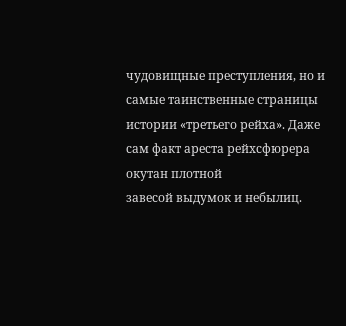чудовищные преступления, но и самые таинственные страницы истории «третьего рейха». Даже сам факт ареста рейхсфюрера окутан плотной
завесой выдумок и небылиц.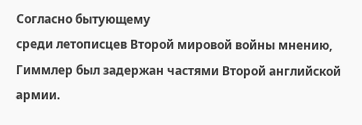Согласно бытующему
среди летописцев Второй мировой войны мнению,
Гиммлер был задержан частями Второй английской
армии.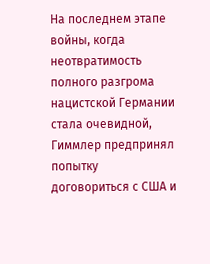На последнем этапе войны, когда неотвратимость полного разгрома нацистской Германии
стала очевидной, Гиммлер предпринял попытку
договориться с США и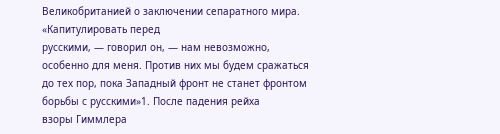Великобританией о заключении сепаратного мира. «Капитулировать перед
русскими, — говорил он, — нам невозможно, особенно для меня. Против них мы будем сражаться
до тех пор, пока Западный фронт не станет фронтом борьбы с русскими»1. После падения рейха
взоры Гиммлера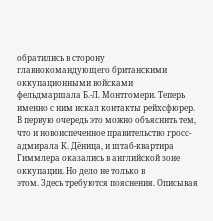обратились в сторону главнокомандующего британскими оккупационными войсками фельдмаршала Б.-Л. Монтгомери. Теперь
именно с ним искал контакты рейхсфюрер. В первую очередь это можно объяснить тем, что и новоиспеченное правительство гросс-адмирала К. Дёница, и штаб-квартира Гиммлера оказались в английской зоне оккупации. Но дело не только в
этом. Здесь требуются пояснения. Описывая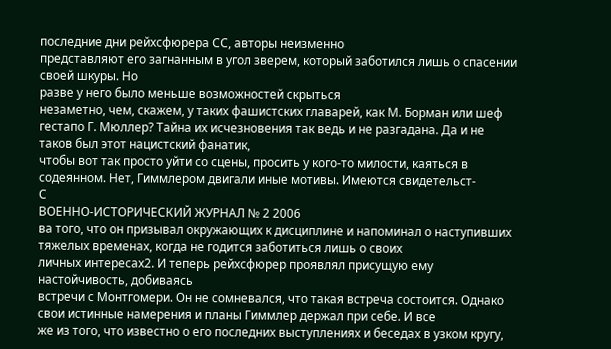последние дни рейхсфюрера СС, авторы неизменно
представляют его загнанным в угол зверем, который заботился лишь о спасении своей шкуры. Но
разве у него было меньше возможностей скрыться
незаметно, чем, скажем, у таких фашистских главарей, как М. Борман или шеф гестапо Г. Мюллер? Тайна их исчезновения так ведь и не разгадана. Да и не таков был этот нацистский фанатик,
чтобы вот так просто уйти со сцены, просить у кого-то милости, каяться в содеянном. Нет, Гиммлером двигали иные мотивы. Имеются свидетельст-
С
ВОЕННО-ИСТОРИЧЕСКИЙ ЖУРНАЛ № 2 2006
ва того, что он призывал окружающих к дисциплине и напоминал о наступивших тяжелых временах, когда не годится заботиться лишь о своих
личных интересах2. И теперь рейхсфюрер проявлял присущую ему настойчивость, добиваясь
встречи с Монтгомери. Он не сомневался, что такая встреча состоится. Однако свои истинные намерения и планы Гиммлер держал при себе. И все
же из того, что известно о его последних выступлениях и беседах в узком кругу,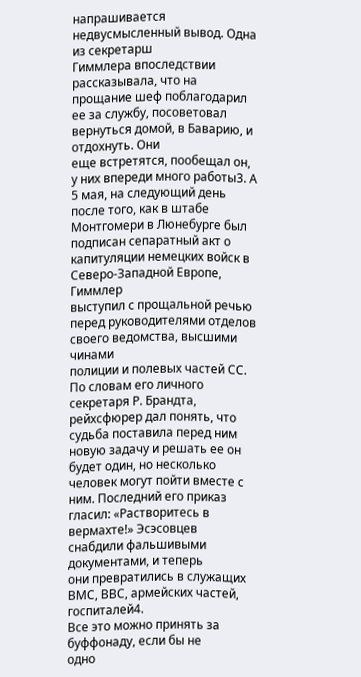напрашивается
недвусмысленный вывод. Одна из секретарш
Гиммлера впоследствии рассказывала, что на прощание шеф поблагодарил ее за службу, посоветовал вернуться домой, в Баварию, и отдохнуть. Они
еще встретятся, пообещал он, у них впереди много работы3. А 5 мая, на следующий день после того, как в штабе Монтгомери в Люнебурге был
подписан сепаратный акт о капитуляции немецких войск в Северо-Западной Европе, Гиммлер
выступил с прощальной речью перед руководителями отделов своего ведомства, высшими чинами
полиции и полевых частей СС. По словам его личного секретаря Р. Брандта, рейхсфюрер дал понять, что судьба поставила перед ним новую задачу и решать ее он будет один, но несколько человек могут пойти вместе с ним. Последний его приказ гласил: «Растворитесь в вермахте!» Эсэсовцев
снабдили фальшивыми документами, и теперь
они превратились в служащих ВМС, ВВС, армейских частей, госпиталей4.
Все это можно принять за буффонаду, если бы не
одно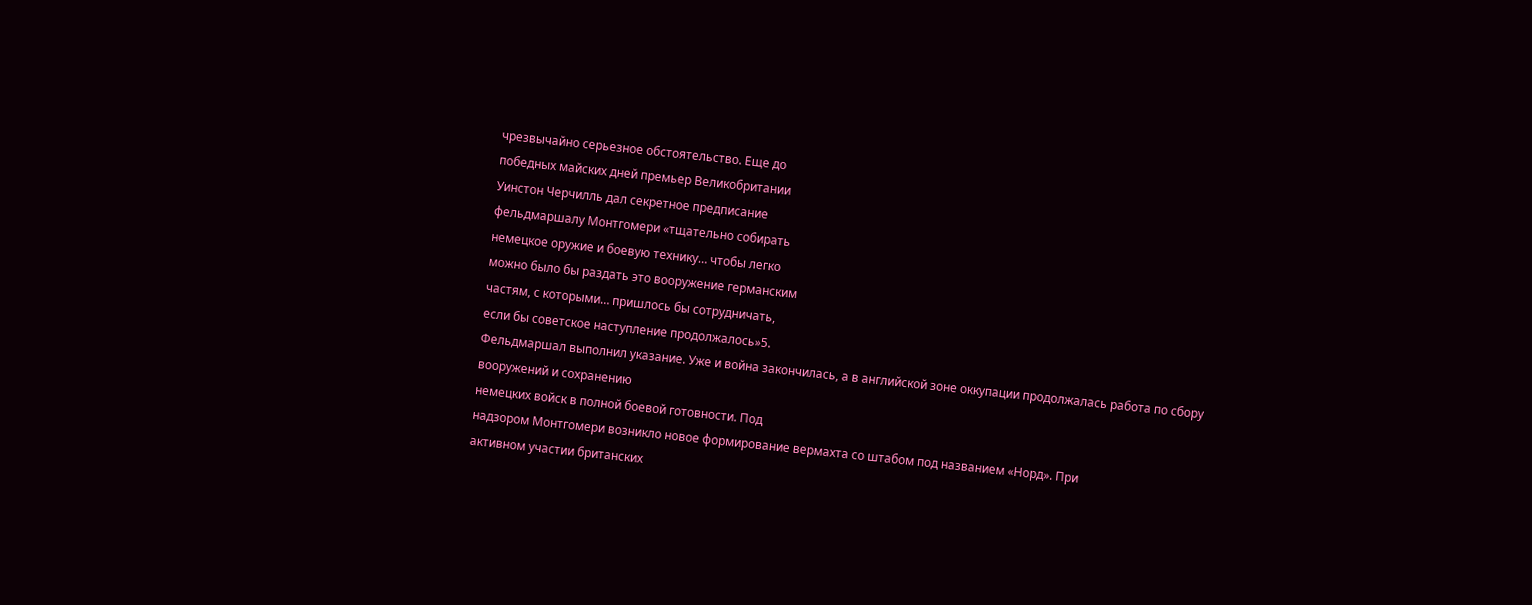чрезвычайно серьезное обстоятельство. Еще до
победных майских дней премьер Великобритании
Уинстон Черчилль дал секретное предписание
фельдмаршалу Монтгомери «тщательно собирать
немецкое оружие и боевую технику… чтобы легко
можно было бы раздать это вооружение германским
частям, с которыми… пришлось бы сотрудничать,
если бы советское наступление продолжалось»5.
Фельдмаршал выполнил указание. Уже и война закончилась, а в английской зоне оккупации продолжалась работа по сбору вооружений и сохранению
немецких войск в полной боевой готовности. Под
надзором Монтгомери возникло новое формирование вермахта со штабом под названием «Норд». При
активном участии британских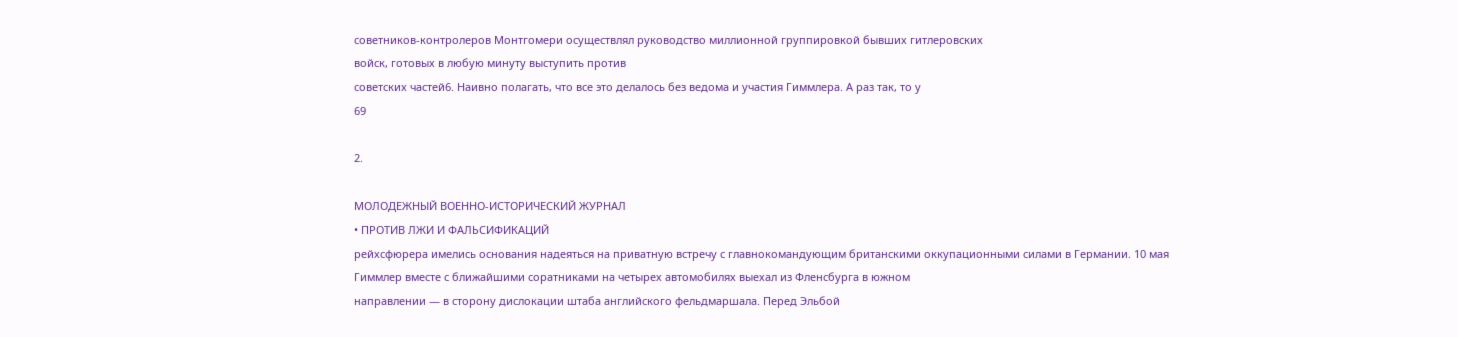советников-контролеров Монтгомери осуществлял руководство миллионной группировкой бывших гитлеровских
войск, готовых в любую минуту выступить против
советских частей6. Наивно полагать, что все это делалось без ведома и участия Гиммлера. А раз так, то у
69

2.

МОЛОДЕЖНЫЙ ВОЕННО-ИСТОРИЧЕСКИЙ ЖУРНАЛ
• ПРОТИВ ЛЖИ И ФАЛЬСИФИКАЦИЙ
рейхсфюрера имелись основания надеяться на приватную встречу с главнокомандующим британскими оккупационными силами в Германии. 10 мая
Гиммлер вместе с ближайшими соратниками на четырех автомобилях выехал из Фленсбурга в южном
направлении — в сторону дислокации штаба английского фельдмаршала. Перед Эльбой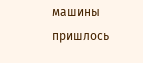машины
пришлось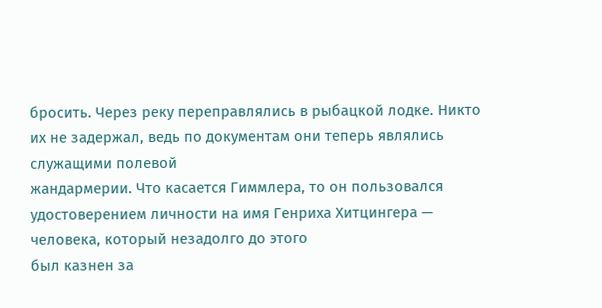бросить. Через реку переправлялись в рыбацкой лодке. Никто их не задержал, ведь по документам они теперь являлись служащими полевой
жандармерии. Что касается Гиммлера, то он пользовался удостоверением личности на имя Генриха Хитцингера — человека, который незадолго до этого
был казнен за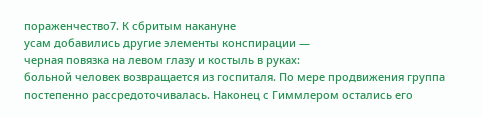пораженчество7. К сбритым накануне
усам добавились другие элементы конспирации —
черная повязка на левом глазу и костыль в руках:
больной человек возвращается из госпиталя. По мере продвижения группа постепенно рассредоточивалась. Наконец с Гиммлером остались его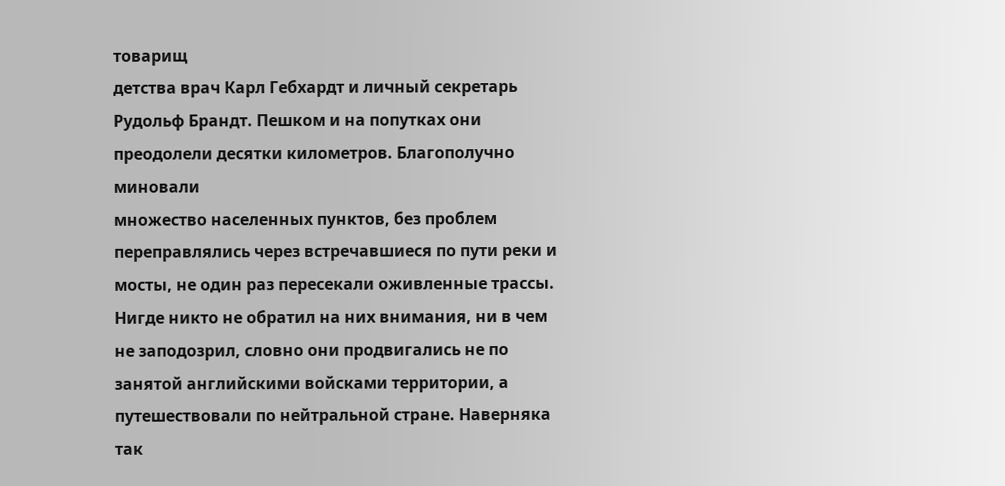товарищ
детства врач Карл Гебхардт и личный секретарь Рудольф Брандт. Пешком и на попутках они преодолели десятки километров. Благополучно миновали
множество населенных пунктов, без проблем переправлялись через встречавшиеся по пути реки и
мосты, не один раз пересекали оживленные трассы.
Нигде никто не обратил на них внимания, ни в чем
не заподозрил, словно они продвигались не по занятой английскими войсками территории, а путешествовали по нейтральной стране. Наверняка так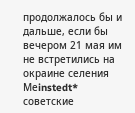продолжалось бы и дальше, если бы вечером 21 мая им
не встретились на окраине селения Mеinstedt* советские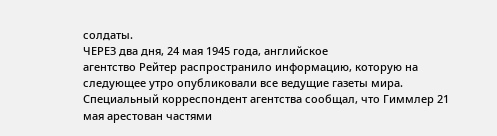солдаты.
ЧЕРЕЗ два дня, 24 мая 1945 года, английское
агентство Рейтер распространило информацию, которую на следующее утро опубликовали все ведущие газеты мира. Специальный корреспондент агентства сообщал, что Гиммлер 21 мая арестован частями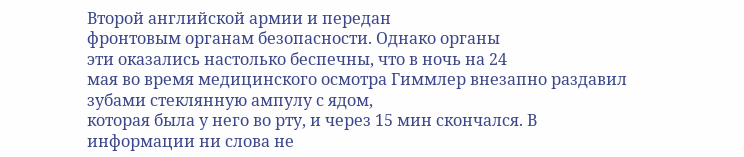Второй английской армии и передан
фронтовым органам безопасности. Однако органы
эти оказались настолько беспечны, что в ночь на 24
мая во время медицинского осмотра Гиммлер внезапно раздавил зубами стеклянную ампулу с ядом,
которая была у него во рту, и через 15 мин скончался. В информации ни слова не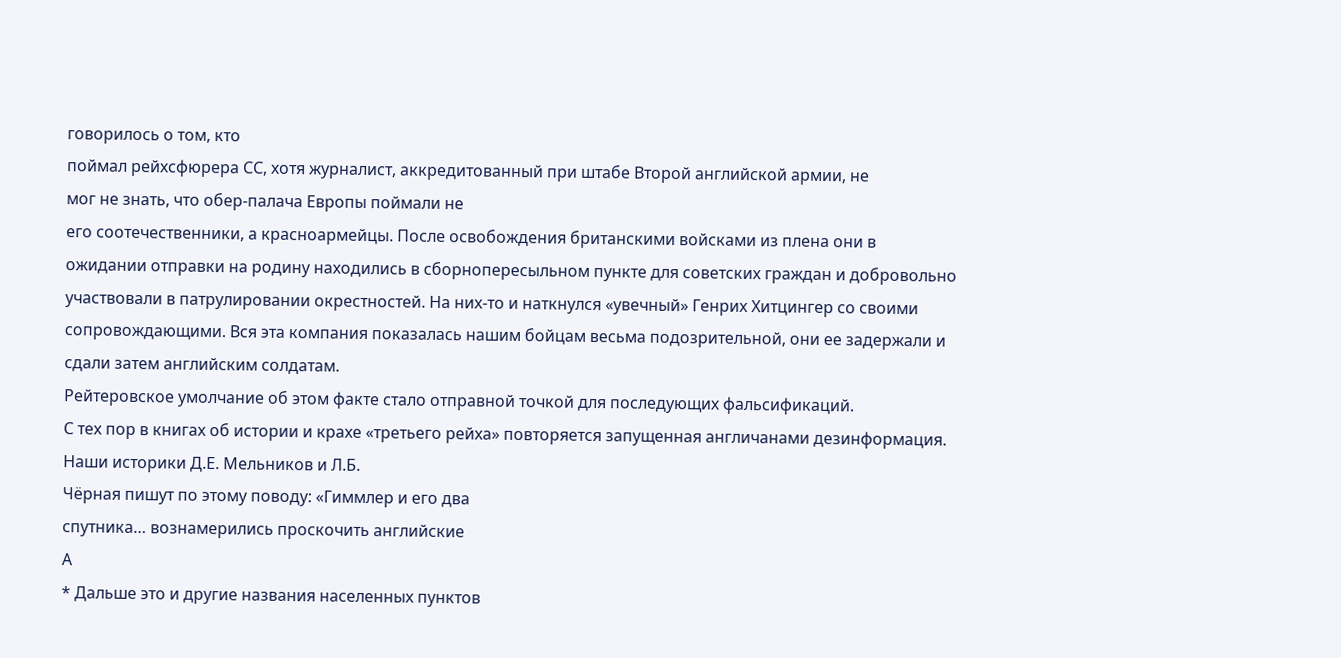говорилось о том, кто
поймал рейхсфюрера СС, хотя журналист, аккредитованный при штабе Второй английской армии, не
мог не знать, что обер-палача Европы поймали не
его соотечественники, а красноармейцы. После освобождения британскими войсками из плена они в
ожидании отправки на родину находились в сборнопересыльном пункте для советских граждан и добровольно участвовали в патрулировании окрестностей. На них-то и наткнулся «увечный» Генрих Хитцингер со своими сопровождающими. Вся эта компания показалась нашим бойцам весьма подозрительной, они ее задержали и сдали затем английским солдатам.
Рейтеровское умолчание об этом факте стало отправной точкой для последующих фальсификаций.
С тех пор в книгах об истории и крахе «третьего рейха» повторяется запущенная англичанами дезинформация. Наши историки Д.Е. Мельников и Л.Б.
Чёрная пишут по этому поводу: «Гиммлер и его два
спутника… вознамерились проскочить английские
А
* Дальше это и другие названия населенных пунктов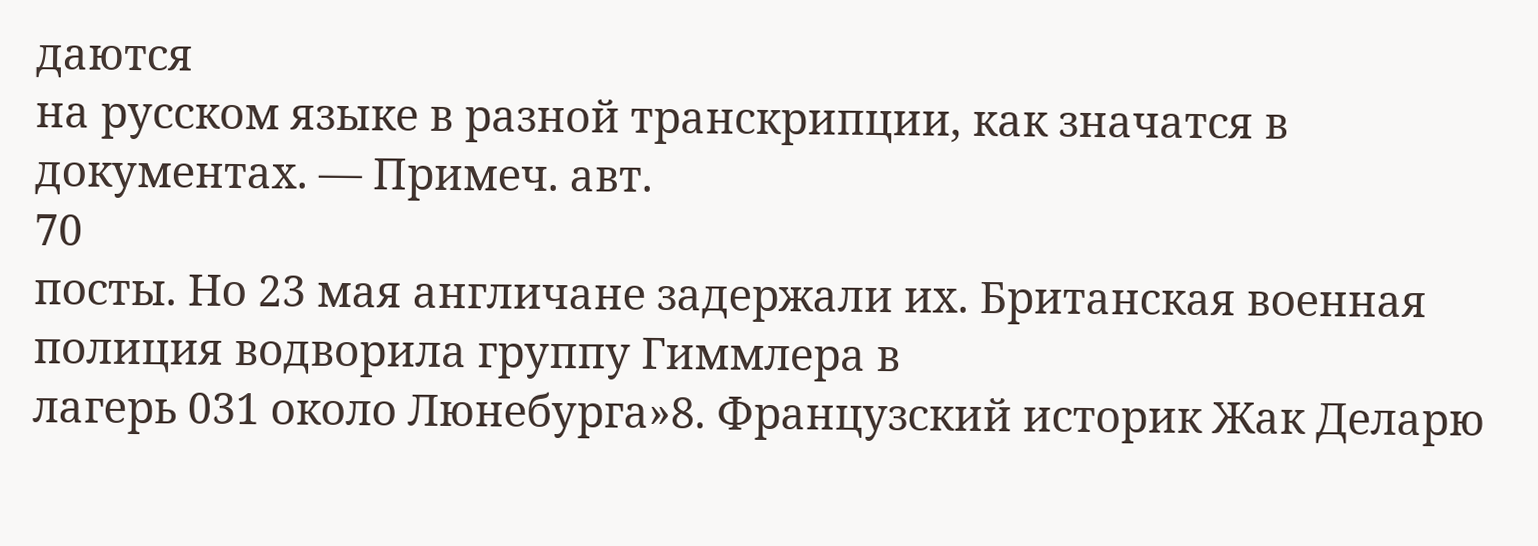даются
на русском языке в разной транскрипции, как значатся в
документах. — Примеч. авт.
70
посты. Но 23 мая англичане задержали их. Британская военная полиция водворила группу Гиммлера в
лагерь 031 около Люнебурга»8. Французский историк Жак Деларю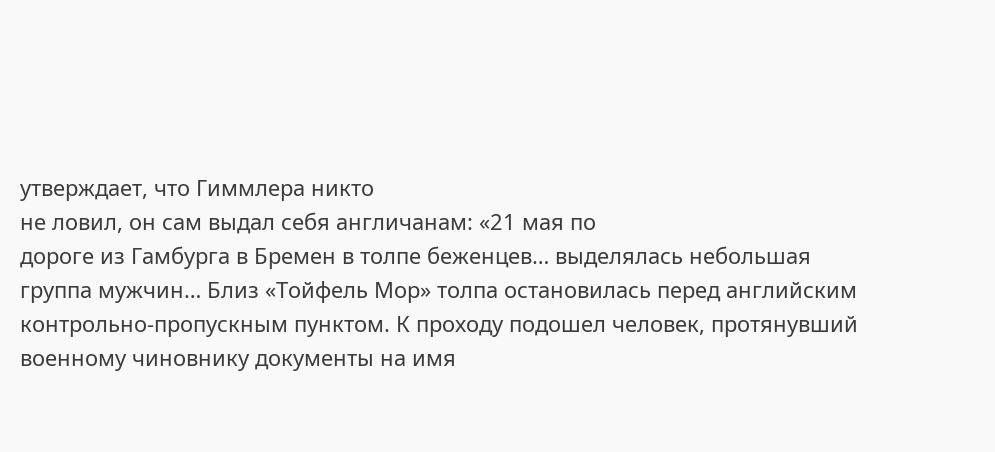утверждает, что Гиммлера никто
не ловил, он сам выдал себя англичанам: «21 мая по
дороге из Гамбурга в Бремен в толпе беженцев… выделялась небольшая группа мужчин… Близ «Тойфель Мор» толпа остановилась перед английским
контрольно-пропускным пунктом. К проходу подошел человек, протянувший военному чиновнику документы на имя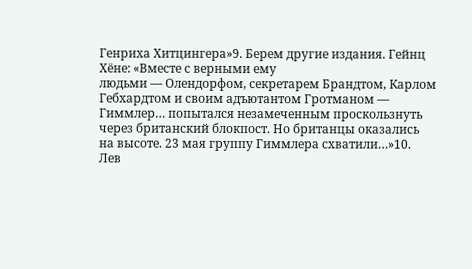Генриха Хитцингера»9. Берем другие издания. Гейнц Хёне: «Вместе с верными ему
людьми — Олендорфом, секретарем Брандтом, Карлом Гебхардтом и своим адъютантом Гротманом —
Гиммлер… попытался незамеченным проскользнуть
через британский блокпост. Но британцы оказались
на высоте. 23 мая группу Гиммлера схватили…»10.
Лев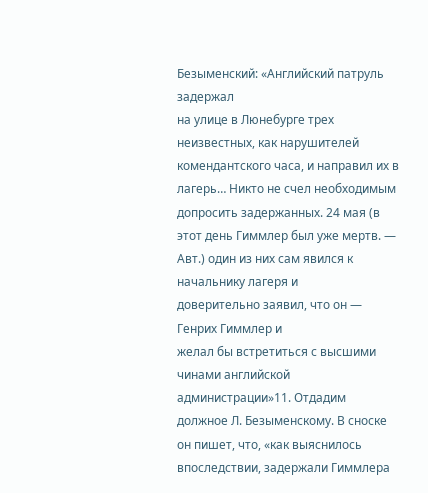Безыменский: «Английский патруль задержал
на улице в Люнебурге трех неизвестных, как нарушителей комендантского часа, и направил их в лагерь… Никто не счел необходимым допросить задержанных. 24 мая (в этот день Гиммлер был уже мертв. —
Авт.) один из них сам явился к начальнику лагеря и
доверительно заявил, что он — Генрих Гиммлер и
желал бы встретиться с высшими чинами английской администрации»11. Отдадим должное Л. Безыменскому. В сноске он пишет, что, «как выяснилось
впоследствии, задержали Гиммлера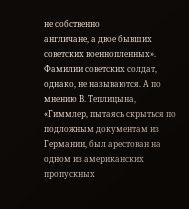не собственно
англичане, а двое бывших советских военнопленных». Фамилии советских солдат, однако, не называются. А по мнению В. Теплицына, «Гиммлер, пытаясь скрыться по подложным документам из Германии, был арестован на одном из американских пропускных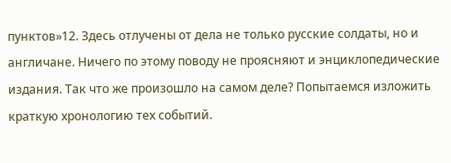пунктов»12. Здесь отлучены от дела не только русские солдаты, но и англичане. Ничего по этому поводу не проясняют и энциклопедические издания. Так что же произошло на самом деле? Попытаемся изложить краткую хронологию тех событий.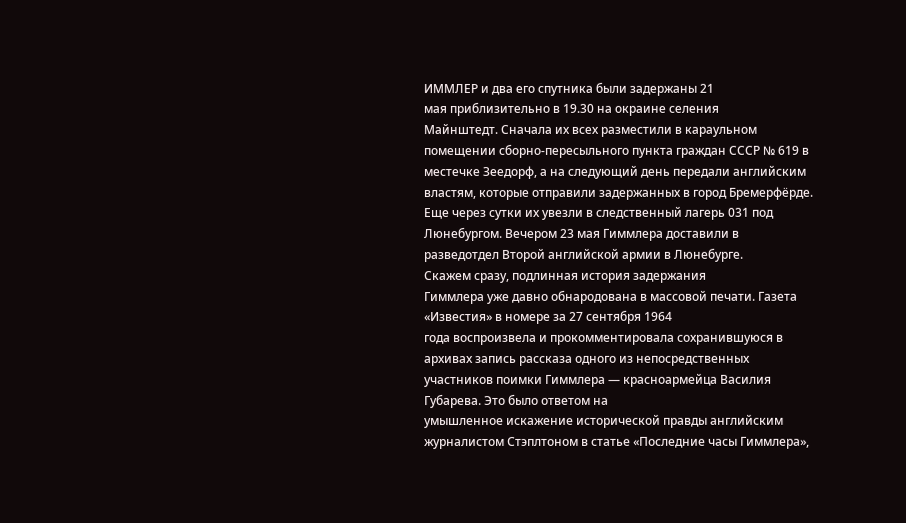ИММЛЕР и два его спутника были задержаны 21
мая приблизительно в 19.30 на окраине селения
Майнштедт. Сначала их всех разместили в караульном помещении сборно-пересыльного пункта граждан СССР № 619 в местечке Зеедорф, а на следующий день передали английским властям, которые отправили задержанных в город Бремерфёрде. Еще через сутки их увезли в следственный лагерь 031 под
Люнебургом. Вечером 23 мая Гиммлера доставили в
разведотдел Второй английской армии в Люнебурге.
Скажем сразу, подлинная история задержания
Гиммлера уже давно обнародована в массовой печати. Газета «Известия» в номере за 27 сентября 1964
года воспроизвела и прокомментировала сохранившуюся в архивах запись рассказа одного из непосредственных участников поимки Гиммлера — красноармейца Василия Губарева. Это было ответом на
умышленное искажение исторической правды английским журналистом Стэплтоном в статье «Последние часы Гиммлера»,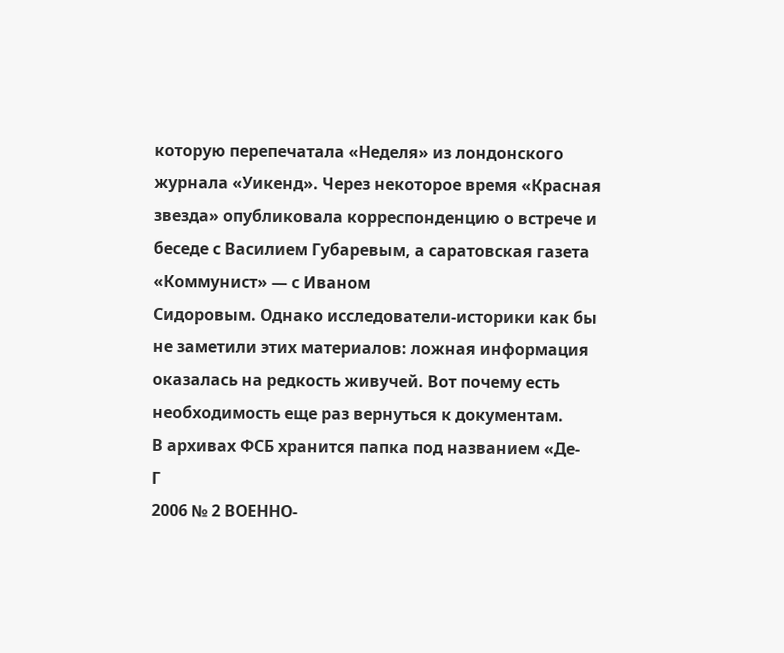которую перепечатала «Неделя» из лондонского журнала «Уикенд». Через некоторое время «Красная звезда» опубликовала корреспонденцию о встрече и беседе с Василием Губаревым, а саратовская газета «Коммунист» — с Иваном
Сидоровым. Однако исследователи-историки как бы
не заметили этих материалов: ложная информация
оказалась на редкость живучей. Вот почему есть необходимость еще раз вернуться к документам.
В архивах ФСБ хранится папка под названием «Де-
Г
2006 № 2 ВОЕННО-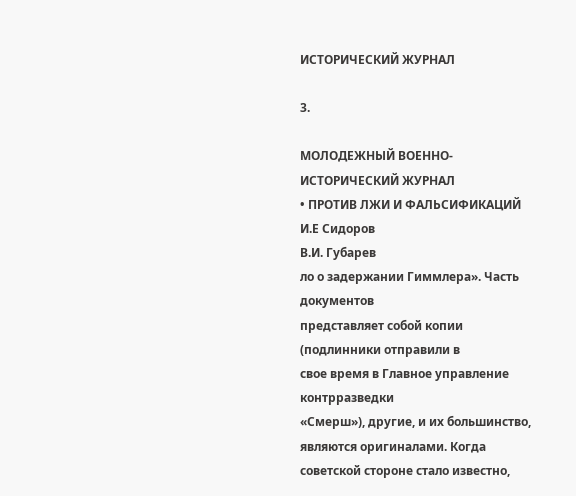ИСТОРИЧЕСКИЙ ЖУРНАЛ

3.

МОЛОДЕЖНЫЙ ВОЕННО-ИСТОРИЧЕСКИЙ ЖУРНАЛ
• ПРОТИВ ЛЖИ И ФАЛЬСИФИКАЦИЙ
И.Е Сидоров
В.И. Губарев
ло о задержании Гиммлера». Часть документов
представляет собой копии (подлинники отправили в
свое время в Главное управление контрразведки
«Смерш»), другие, и их большинство, являются оригиналами. Когда советской стороне стало известно,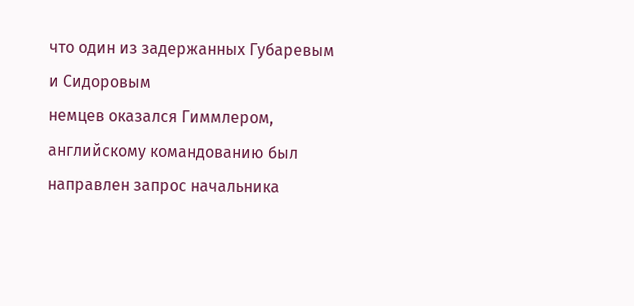что один из задержанных Губаревым и Сидоровым
немцев оказался Гиммлером, английскому командованию был направлен запрос начальника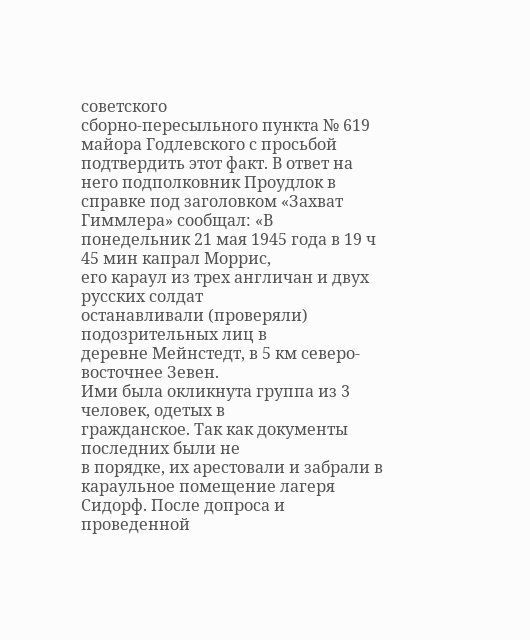советского
сборно-пересыльного пункта № 619 майора Годлевского с просьбой подтвердить этот факт. В ответ на
него подполковник Проудлок в справке под заголовком «Захват Гиммлера» сообщал: «В понедельник 21 мая 1945 года в 19 ч 45 мин капрал Моррис,
его караул из трех англичан и двух русских солдат
останавливали (проверяли) подозрительных лиц в
деревне Мейнстедт, в 5 км северо-восточнее Зевен.
Ими была окликнута группа из 3 человек, одетых в
гражданское. Так как документы последних были не
в порядке, их арестовали и забрали в караульное помещение лагеря Сидорф. После допроса и проведенной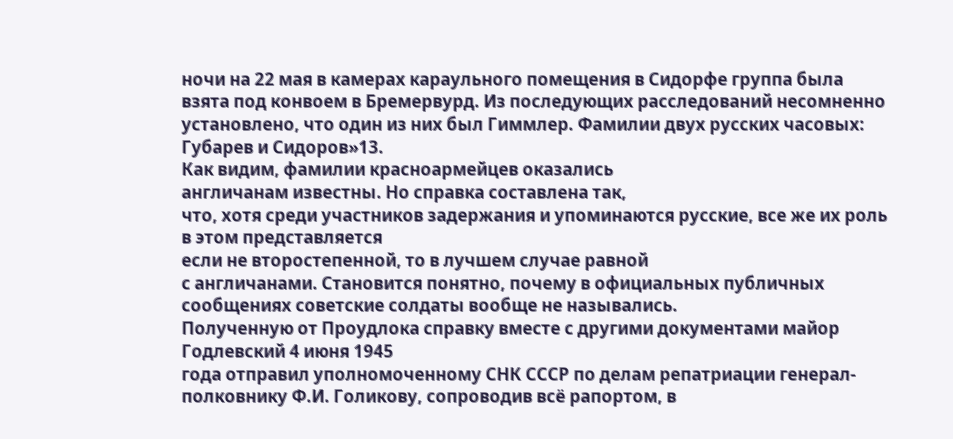ночи на 22 мая в камерах караульного помещения в Сидорфе группа была взята под конвоем в Бремервурд. Из последующих расследований несомненно установлено, что один из них был Гиммлер. Фамилии двух русских часовых: Губарев и Сидоров»13.
Как видим, фамилии красноармейцев оказались
англичанам известны. Но справка составлена так,
что, хотя среди участников задержания и упоминаются русские, все же их роль в этом представляется
если не второстепенной, то в лучшем случае равной
с англичанами. Становится понятно, почему в официальных публичных сообщениях советские солдаты вообще не назывались.
Полученную от Проудлока справку вместе с другими документами майор Годлевский 4 июня 1945
года отправил уполномоченному СНК СССР по делам репатриации генерал-полковнику Ф.И. Голикову, сопроводив всё рапортом, в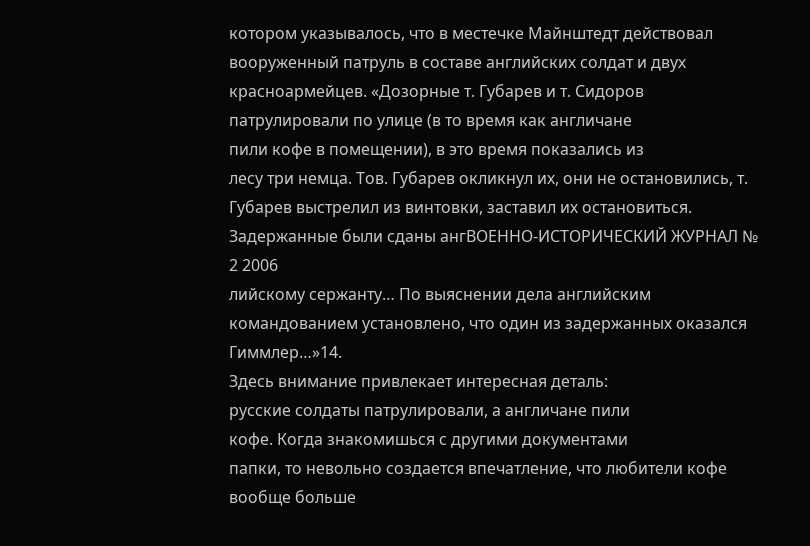котором указывалось, что в местечке Майнштедт действовал вооруженный патруль в составе английских солдат и двух
красноармейцев. «Дозорные т. Губарев и т. Сидоров
патрулировали по улице (в то время как англичане
пили кофе в помещении), в это время показались из
лесу три немца. Тов. Губарев окликнул их, они не остановились, т. Губарев выстрелил из винтовки, заставил их остановиться. Задержанные были сданы ангВОЕННО-ИСТОРИЧЕСКИЙ ЖУРНАЛ № 2 2006
лийскому сержанту… По выяснении дела английским командованием установлено, что один из задержанных оказался Гиммлер…»14.
Здесь внимание привлекает интересная деталь:
русские солдаты патрулировали, а англичане пили
кофе. Когда знакомишься с другими документами
папки, то невольно создается впечатление, что любители кофе вообще больше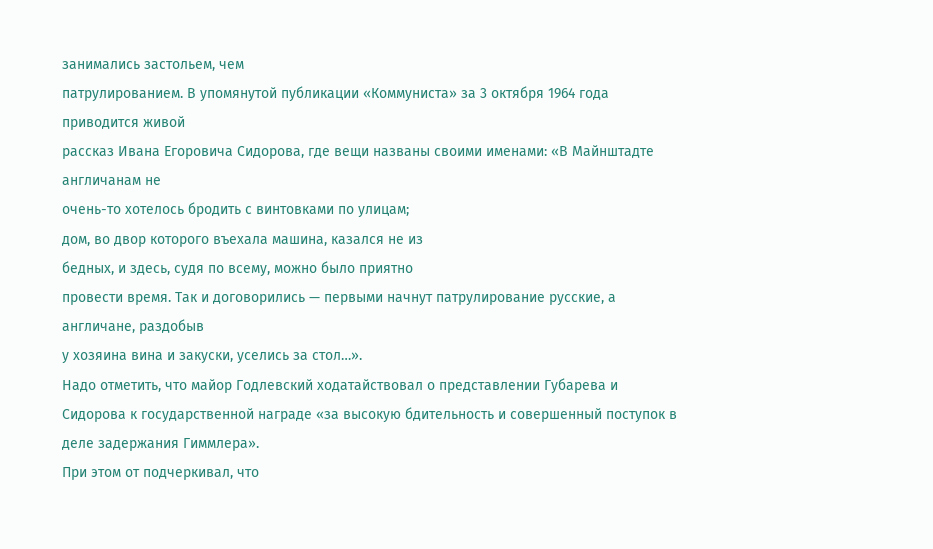занимались застольем, чем
патрулированием. В упомянутой публикации «Коммуниста» за 3 октября 1964 года приводится живой
рассказ Ивана Егоровича Сидорова, где вещи названы своими именами: «В Майнштадте англичанам не
очень-то хотелось бродить с винтовками по улицам;
дом, во двор которого въехала машина, казался не из
бедных, и здесь, судя по всему, можно было приятно
провести время. Так и договорились — первыми начнут патрулирование русские, а англичане, раздобыв
у хозяина вина и закуски, уселись за стол…».
Надо отметить, что майор Годлевский ходатайствовал о представлении Губарева и Сидорова к государственной награде «за высокую бдительность и совершенный поступок в деле задержания Гиммлера».
При этом от подчеркивал, что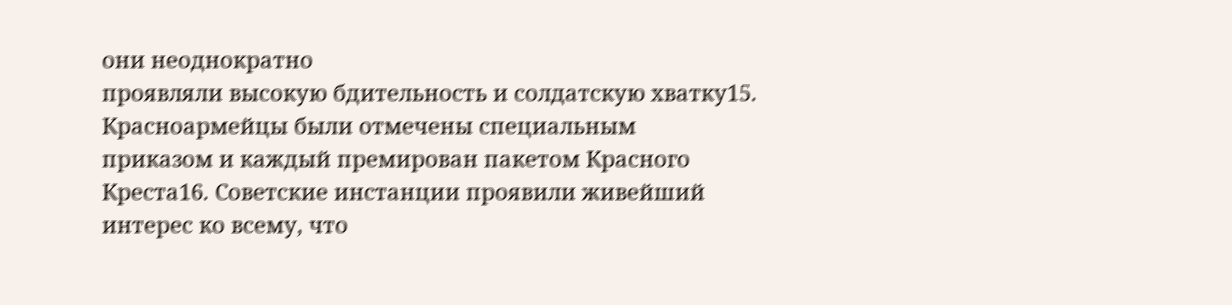они неоднократно
проявляли высокую бдительность и солдатскую хватку15. Красноармейцы были отмечены специальным
приказом и каждый премирован пакетом Красного
Креста16. Советские инстанции проявили живейший
интерес ко всему, что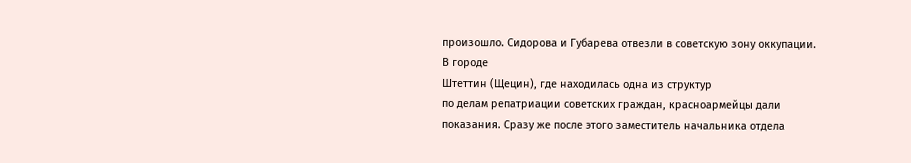произошло. Сидорова и Губарева отвезли в советскую зону оккупации. В городе
Штеттин (Щецин), где находилась одна из структур
по делам репатриации советских граждан, красноармейцы дали показания. Сразу же после этого заместитель начальника отдела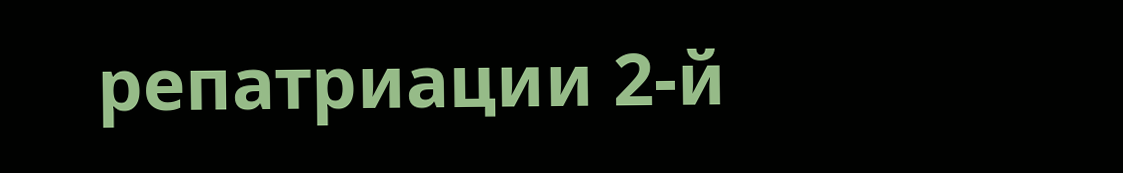репатриации 2-й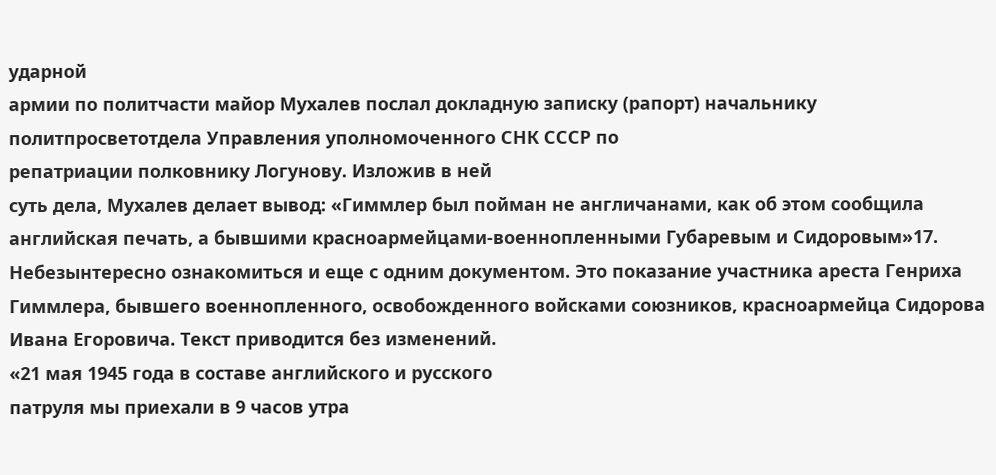ударной
армии по политчасти майор Мухалев послал докладную записку (рапорт) начальнику политпросветотдела Управления уполномоченного СНК СССР по
репатриации полковнику Логунову. Изложив в ней
суть дела, Мухалев делает вывод: «Гиммлер был пойман не англичанами, как об этом сообщила английская печать, а бывшими красноармейцами-военнопленными Губаревым и Сидоровым»17.
Небезынтересно ознакомиться и еще с одним документом. Это показание участника ареста Генриха
Гиммлера, бывшего военнопленного, освобожденного войсками союзников, красноармейца Сидорова
Ивана Егоровича. Текст приводится без изменений.
«21 мая 1945 года в составе английского и русского
патруля мы приехали в 9 часов утра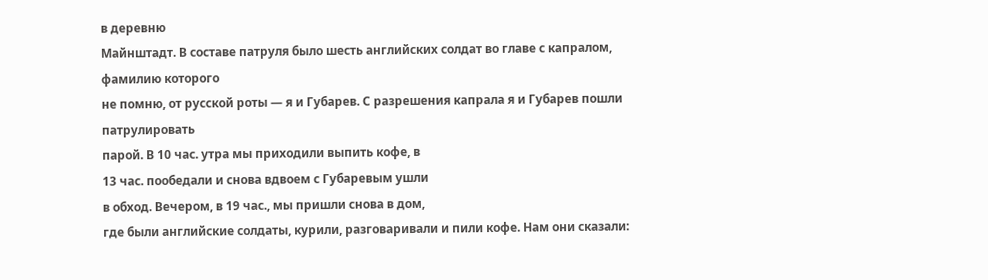в деревню
Майнштадт. В составе патруля было шесть английских солдат во главе с капралом, фамилию которого
не помню, от русской роты — я и Губарев. С разрешения капрала я и Губарев пошли патрулировать
парой. В 10 час. утра мы приходили выпить кофе, в
13 час. пообедали и снова вдвоем с Губаревым ушли
в обход. Вечером, в 19 час., мы пришли снова в дом,
где были английские солдаты, курили, разговаривали и пили кофе. Нам они сказали: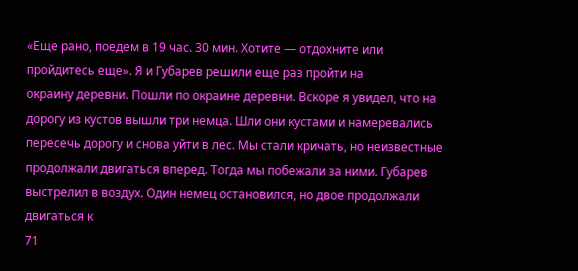«Еще рано, поедем в 19 час. 30 мин. Хотите — отдохните или пройдитесь еще». Я и Губарев решили еще раз пройти на
окраину деревни. Пошли по окраине деревни. Вскоре я увидел, что на дорогу из кустов вышли три немца. Шли они кустами и намеревались пересечь дорогу и снова уйти в лес. Мы стали кричать, но неизвестные продолжали двигаться вперед. Тогда мы побежали за ними. Губарев выстрелил в воздух. Один немец остановился, но двое продолжали двигаться к
71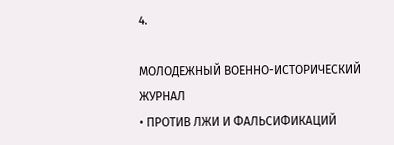4.

МОЛОДЕЖНЫЙ ВОЕННО-ИСТОРИЧЕСКИЙ ЖУРНАЛ
• ПРОТИВ ЛЖИ И ФАЛЬСИФИКАЦИЙ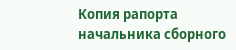Копия рапорта начальника сборного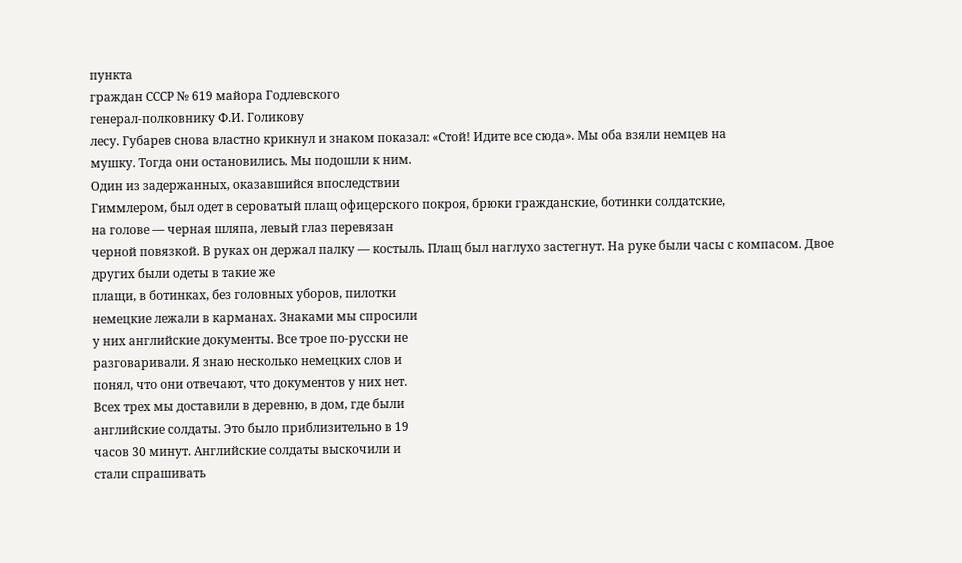пункта
граждан СССР № 619 майора Годлевского
генерал-полковнику Ф.И. Голикову
лесу. Губарев снова властно крикнул и знаком показал: «Стой! Идите все сюда». Мы оба взяли немцев на
мушку. Тогда они остановились. Мы подошли к ним.
Один из задержанных, оказавшийся впоследствии
Гиммлером, был одет в сероватый плащ офицерского покроя, брюки гражданские, ботинки солдатские,
на голове — черная шляпа, левый глаз перевязан
черной повязкой. В руках он держал палку — костыль. Плащ был наглухо застегнут. На руке были часы с компасом. Двое других были одеты в такие же
плащи, в ботинках, без головных уборов, пилотки
немецкие лежали в карманах. Знаками мы спросили
у них английские документы. Все трое по-русски не
разговаривали. Я знаю несколько немецких слов и
понял, что они отвечают, что документов у них нет.
Всех трех мы доставили в деревню, в дом, где были
английские солдаты. Это было приблизительно в 19
часов 30 минут. Английские солдаты выскочили и
стали спрашивать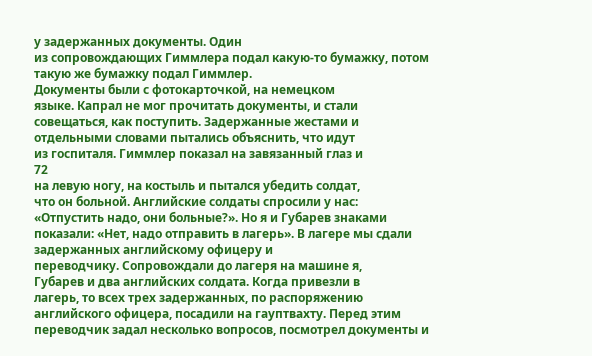у задержанных документы. Один
из сопровождающих Гиммлера подал какую-то бумажку, потом такую же бумажку подал Гиммлер.
Документы были с фотокарточкой, на немецком
языке. Капрал не мог прочитать документы, и стали
совещаться, как поступить. Задержанные жестами и
отдельными словами пытались объяснить, что идут
из госпиталя. Гиммлер показал на завязанный глаз и
72
на левую ногу, на костыль и пытался убедить солдат,
что он больной. Английские солдаты спросили у нас:
«Отпустить надо, они больные?». Но я и Губарев знаками показали: «Нет, надо отправить в лагерь». В лагере мы сдали задержанных английскому офицеру и
переводчику. Сопровождали до лагеря на машине я,
Губарев и два английских солдата. Когда привезли в
лагерь, то всех трех задержанных, по распоряжению
английского офицера, посадили на гауптвахту. Перед этим переводчик задал несколько вопросов, посмотрел документы и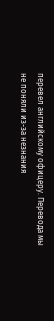перевел английскому офицеру. Перевода мы не поняли из-за незнания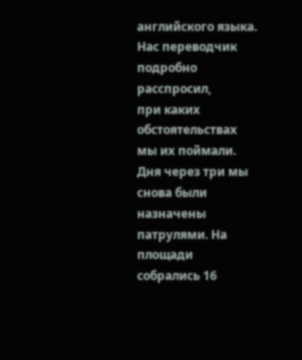английского языка. Нас переводчик подробно расспросил,
при каких обстоятельствах мы их поймали.
Дня через три мы снова были назначены патрулями. На площади собрались 16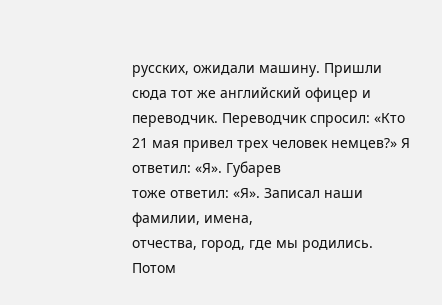русских, ожидали машину. Пришли сюда тот же английский офицер и
переводчик. Переводчик спросил: «Кто 21 мая привел трех человек немцев?» Я ответил: «Я». Губарев
тоже ответил: «Я». Записал наши фамилии, имена,
отчества, город, где мы родились. Потом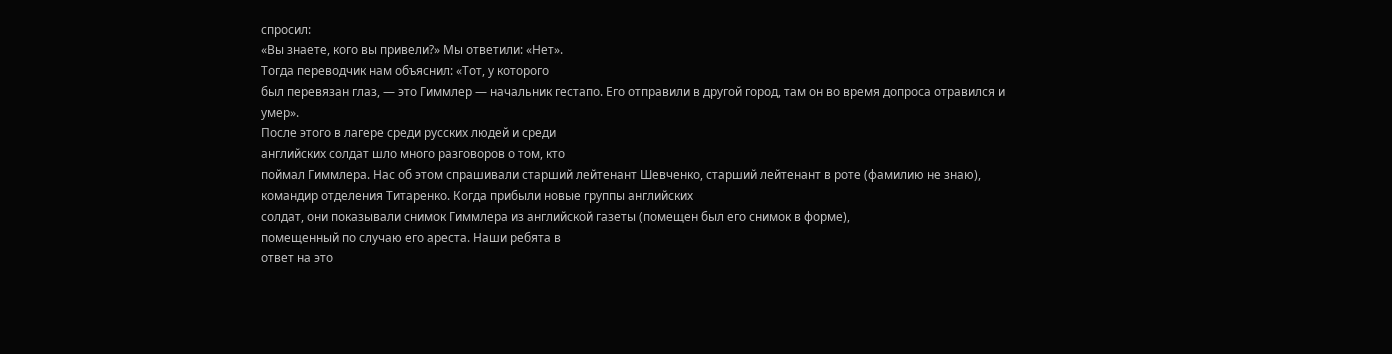спросил:
«Вы знаете, кого вы привели?» Мы ответили: «Нет».
Тогда переводчик нам объяснил: «Тот, у которого
был перевязан глаз, — это Гиммлер — начальник гестапо. Его отправили в другой город, там он во время допроса отравился и умер».
После этого в лагере среди русских людей и среди
английских солдат шло много разговоров о том, кто
поймал Гиммлера. Нас об этом спрашивали старший лейтенант Шевченко, старший лейтенант в роте (фамилию не знаю), командир отделения Титаренко. Когда прибыли новые группы английских
солдат, они показывали снимок Гиммлера из английской газеты (помещен был его снимок в форме),
помещенный по случаю его ареста. Наши ребята в
ответ на это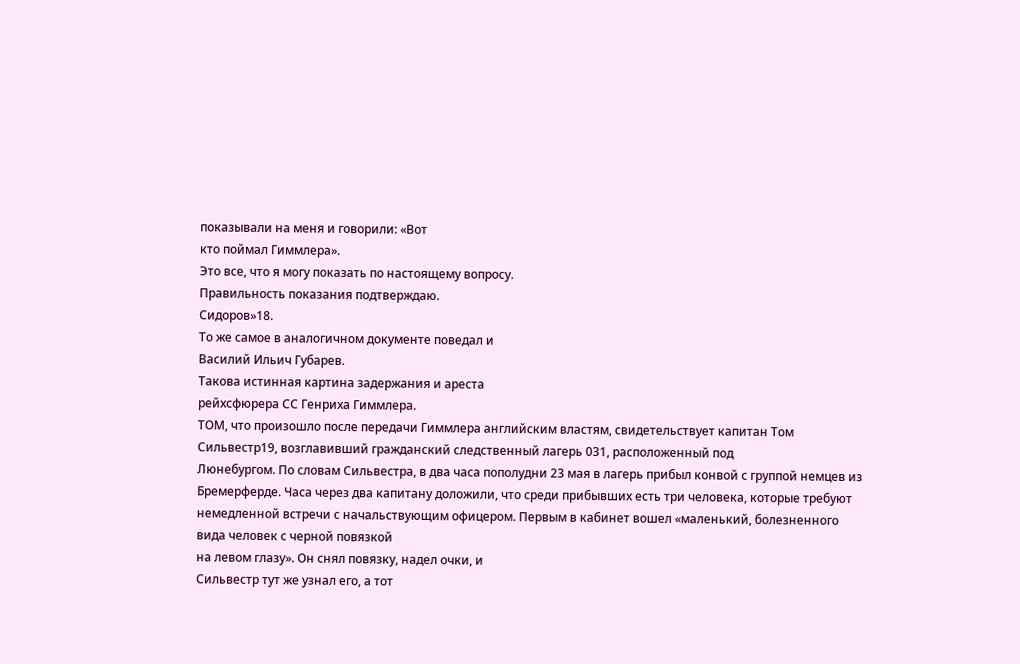показывали на меня и говорили: «Вот
кто поймал Гиммлера».
Это все, что я могу показать по настоящему вопросу.
Правильность показания подтверждаю.
Сидоров»18.
То же самое в аналогичном документе поведал и
Василий Ильич Губарев.
Такова истинная картина задержания и ареста
рейхсфюрера СС Генриха Гиммлера.
ТОМ, что произошло после передачи Гиммлера английским властям, свидетельствует капитан Том Сильвестр19, возглавивший гражданский следственный лагерь 031, расположенный под
Люнебургом. По словам Сильвестра, в два часа пополудни 23 мая в лагерь прибыл конвой с группой немцев из Бремерферде. Часа через два капитану доложили, что среди прибывших есть три человека, которые требуют немедленной встречи с начальствующим офицером. Первым в кабинет вошел «маленький, болезненного вида человек с черной повязкой
на левом глазу». Он снял повязку, надел очки, и
Сильвестр тут же узнал его, а тот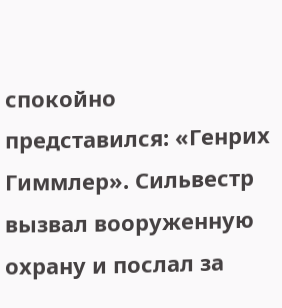спокойно представился: «Генрих Гиммлер». Сильвестр вызвал вооруженную охрану и послал за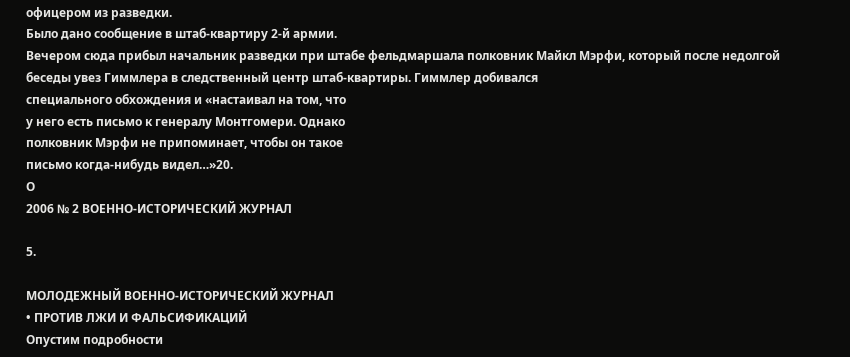офицером из разведки.
Было дано сообщение в штаб-квартиру 2-й армии.
Вечером сюда прибыл начальник разведки при штабе фельдмаршала полковник Майкл Мэрфи, который после недолгой беседы увез Гиммлера в следственный центр штаб-квартиры. Гиммлер добивался
специального обхождения и «настаивал на том, что
у него есть письмо к генералу Монтгомери. Однако
полковник Мэрфи не припоминает, чтобы он такое
письмо когда-нибудь видел…»20.
О
2006 № 2 ВОЕННО-ИСТОРИЧЕСКИЙ ЖУРНАЛ

5.

МОЛОДЕЖНЫЙ ВОЕННО-ИСТОРИЧЕСКИЙ ЖУРНАЛ
• ПРОТИВ ЛЖИ И ФАЛЬСИФИКАЦИЙ
Опустим подробности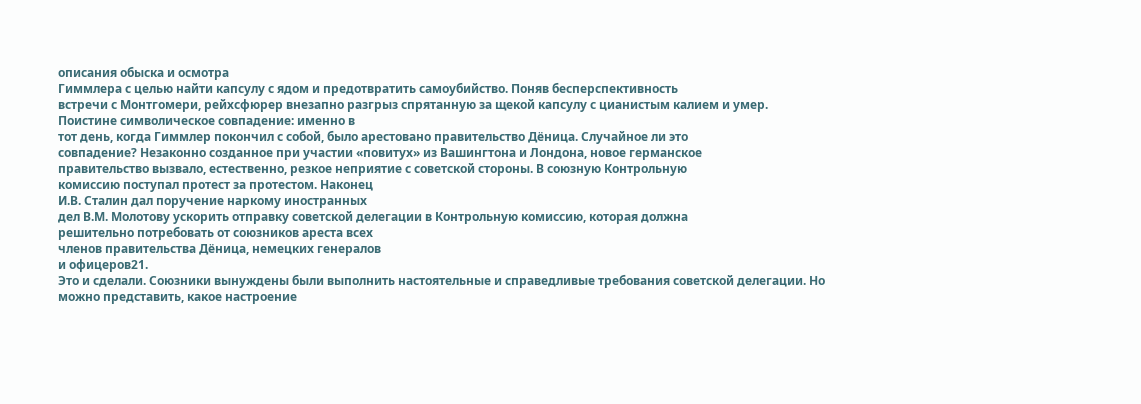описания обыска и осмотра
Гиммлера с целью найти капсулу с ядом и предотвратить самоубийство. Поняв бесперспективность
встречи с Монтгомери, рейхсфюрер внезапно разгрыз спрятанную за щекой капсулу с цианистым калием и умер.
Поистине символическое совпадение: именно в
тот день, когда Гиммлер покончил с собой, было арестовано правительство Дёница. Случайное ли это
совпадение? Незаконно созданное при участии «повитух» из Вашингтона и Лондона, новое германское
правительство вызвало, естественно, резкое неприятие с советской стороны. В союзную Контрольную
комиссию поступал протест за протестом. Наконец
И.В. Сталин дал поручение наркому иностранных
дел В.М. Молотову ускорить отправку советской делегации в Контрольную комиссию, которая должна
решительно потребовать от союзников ареста всех
членов правительства Дёница, немецких генералов
и офицеров21.
Это и сделали. Союзники вынуждены были выполнить настоятельные и справедливые требования советской делегации. Но можно представить, какое настроение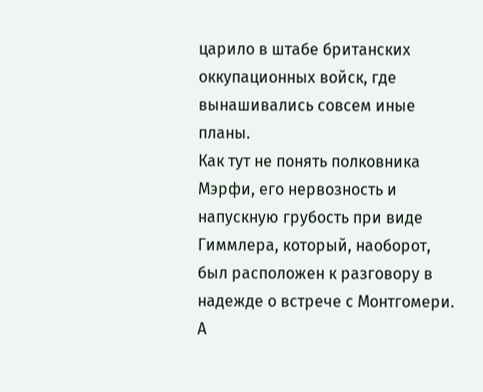царило в штабе британских оккупационных войск, где вынашивались совсем иные планы.
Как тут не понять полковника Мэрфи, его нервозность и напускную грубость при виде Гиммлера, который, наоборот, был расположен к разговору в надежде о встрече с Монтгомери. А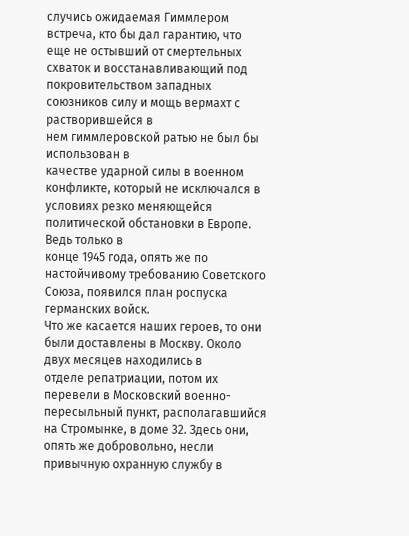случись ожидаемая Гиммлером встреча, кто бы дал гарантию, что
еще не остывший от смертельных схваток и восстанавливающий под покровительством западных союзников силу и мощь вермахт с растворившейся в
нем гиммлеровской ратью не был бы использован в
качестве ударной силы в военном конфликте, который не исключался в условиях резко меняющейся
политической обстановки в Европе. Ведь только в
конце 1945 года, опять же по настойчивому требованию Советского Союза, появился план роспуска германских войск.
Что же касается наших героев, то они были доставлены в Москву. Около двух месяцев находились в
отделе репатриации, потом их перевели в Московский военно-пересыльный пункт, располагавшийся
на Стромынке, в доме 32. Здесь они, опять же добровольно, несли привычную охранную службу в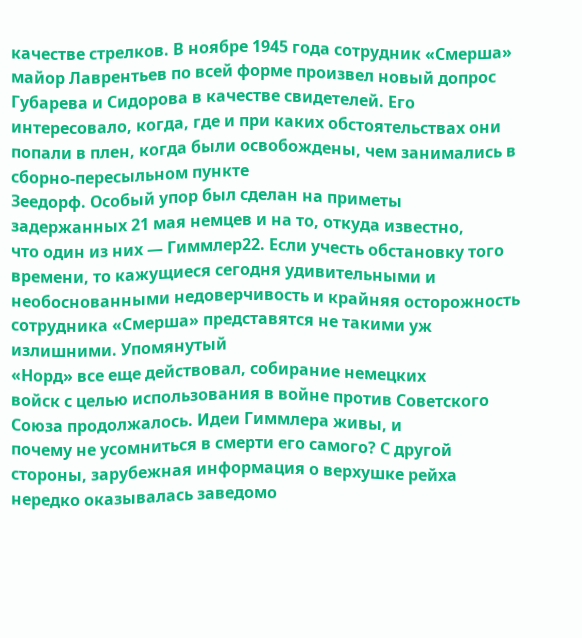качестве стрелков. В ноябре 1945 года сотрудник «Смерша» майор Лаврентьев по всей форме произвел новый допрос Губарева и Сидорова в качестве свидетелей. Его интересовало, когда, где и при каких обстоятельствах они попали в плен, когда были освобождены, чем занимались в сборно-пересыльном пункте
Зеедорф. Особый упор был сделан на приметы задержанных 21 мая немцев и на то, откуда известно,
что один из них — Гиммлер22. Если учесть обстановку того времени, то кажущиеся сегодня удивительными и необоснованными недоверчивость и крайняя осторожность сотрудника «Смерша» представятся не такими уж излишними. Упомянутый
«Норд» все еще действовал, собирание немецких
войск с целью использования в войне против Советского Союза продолжалось. Идеи Гиммлера живы, и
почему не усомниться в смерти его самого? С другой
стороны, зарубежная информация о верхушке рейха нередко оказывалась заведомо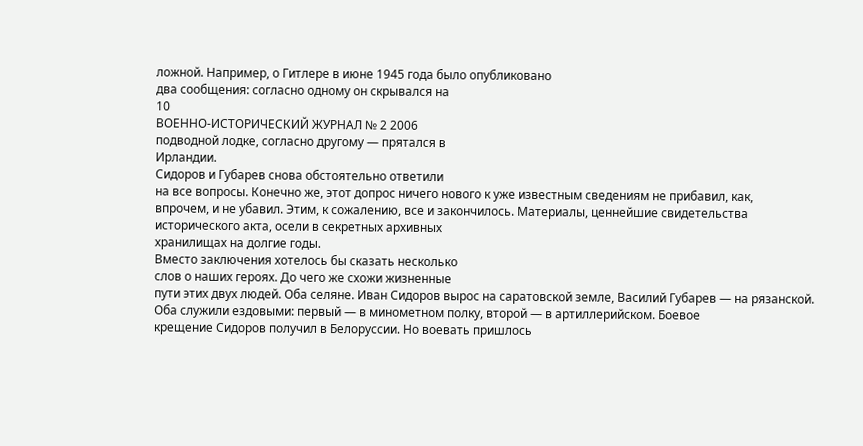ложной. Например, о Гитлере в июне 1945 года было опубликовано
два сообщения: согласно одному он скрывался на
10
ВОЕННО-ИСТОРИЧЕСКИЙ ЖУРНАЛ № 2 2006
подводной лодке, согласно другому — прятался в
Ирландии.
Сидоров и Губарев снова обстоятельно ответили
на все вопросы. Конечно же, этот допрос ничего нового к уже известным сведениям не прибавил, как,
впрочем, и не убавил. Этим, к сожалению, все и закончилось. Материалы, ценнейшие свидетельства
исторического акта, осели в секретных архивных
хранилищах на долгие годы.
Вместо заключения хотелось бы сказать несколько
слов о наших героях. До чего же схожи жизненные
пути этих двух людей. Оба селяне. Иван Сидоров вырос на саратовской земле, Василий Губарев — на рязанской. Оба служили ездовыми: первый — в минометном полку, второй — в артиллерийском. Боевое
крещение Сидоров получил в Белоруссии. Но воевать пришлось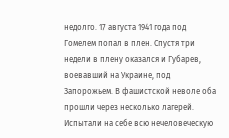недолго. 17 августа 1941 года под Гомелем попал в плен. Спустя три недели в плену оказался и Губарев, воевавший на Украине, под Запорожьем. В фашистской неволе оба прошли через несколько лагерей. Испытали на себе всю нечеловеческую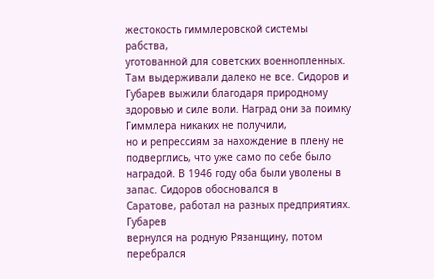жестокость гиммлеровской системы рабства,
уготованной для советских военнопленных. Там выдерживали далеко не все. Сидоров и Губарев выжили благодаря природному здоровью и силе воли. Наград они за поимку Гиммлера никаких не получили,
но и репрессиям за нахождение в плену не подверглись, что уже само по себе было наградой. В 1946 году оба были уволены в запас. Сидоров обосновался в
Саратове, работал на разных предприятиях. Губарев
вернулся на родную Рязанщину, потом перебрался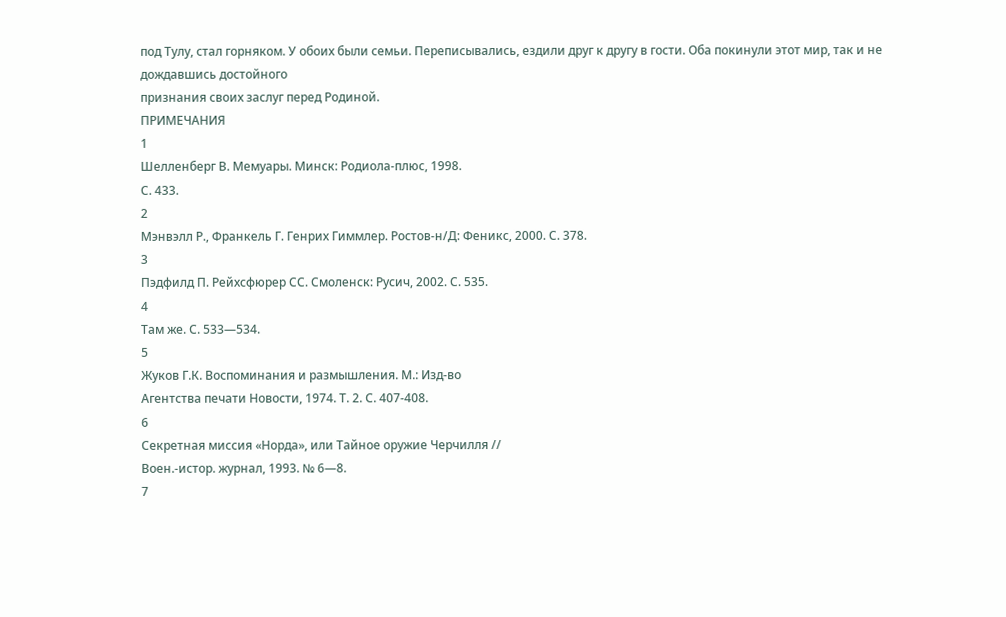под Тулу, стал горняком. У обоих были семьи. Переписывались, ездили друг к другу в гости. Оба покинули этот мир, так и не дождавшись достойного
признания своих заслуг перед Родиной.
ПРИМЕЧАНИЯ
1
Шелленберг В. Мемуары. Минск: Родиола-плюс, 1998.
С. 433.
2
Мэнвэлл Р., Франкель Г. Генрих Гиммлер. Ростов-н/Д: Феникс, 2000. С. 378.
3
Пэдфилд П. Рейхсфюрер СС. Смоленск: Русич, 2002. С. 535.
4
Там же. С. 533—534.
5
Жуков Г.К. Воспоминания и размышления. М.: Изд-во
Агентства печати Новости, 1974. Т. 2. С. 407-408.
6
Секретная миссия «Норда», или Тайное оружие Черчилля //
Воен.-истор. журнал, 1993. № 6—8.
7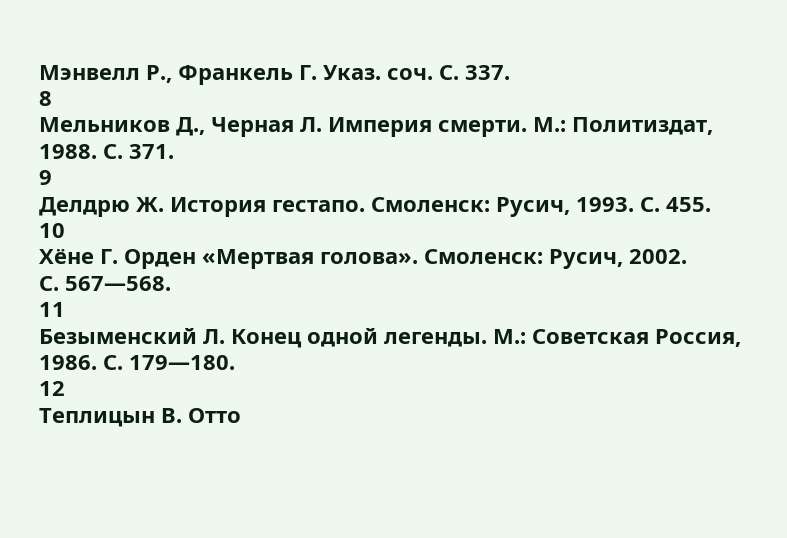Мэнвелл Р., Франкель Г. Указ. соч. С. 337.
8
Мельников Д., Черная Л. Империя смерти. М.: Политиздат,
1988. С. 371.
9
Делдрю Ж. История гестапо. Смоленск: Русич, 1993. С. 455.
10
Хёне Г. Орден «Мертвая голова». Смоленск: Русич, 2002.
С. 567—568.
11
Безыменский Л. Конец одной легенды. М.: Советская Россия, 1986. С. 179—180.
12
Теплицын В. Отто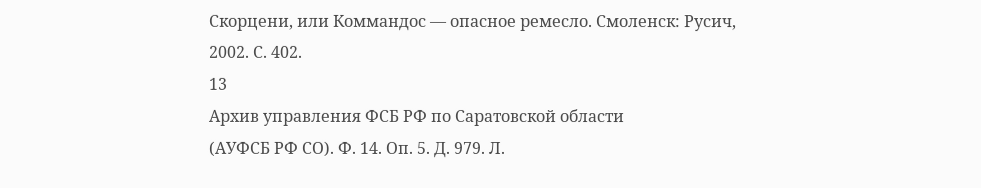Скорцени, или Коммандос — опасное ремесло. Смоленск: Русич, 2002. С. 402.
13
Архив управления ФСБ РФ по Саратовской области
(АУФСБ РФ СО). Ф. 14. Оп. 5. Д. 979. Л.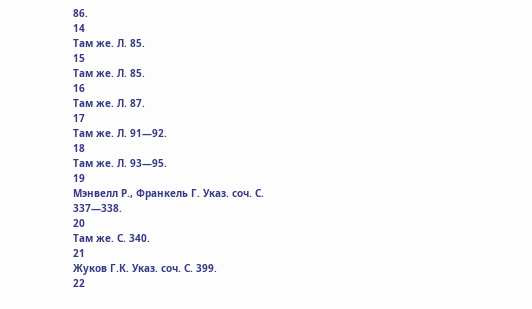86.
14
Там же. Л. 85.
15
Там же. Л. 85.
16
Там же. Л. 87.
17
Там же. Л. 91—92.
18
Там же. Л. 93—95.
19
Мэнвелл Р., Франкель Г. Указ. соч. С. 337—338.
20
Там же. С. 340.
21
Жуков Г.К. Указ. соч. С. 399.
22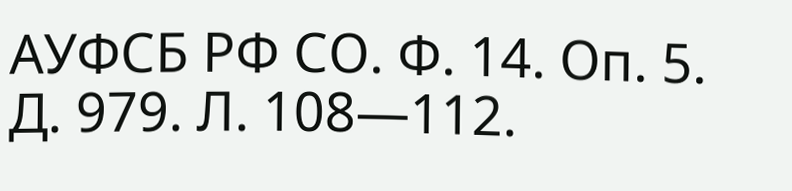АУФСБ РФ СО. Ф. 14. Оп. 5. Д. 979. Л. 108—112.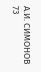А.И. СИМОНОВ
73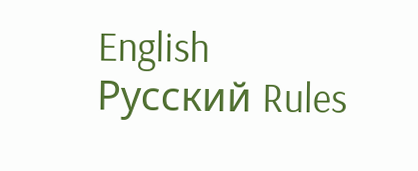English     Русский Rules